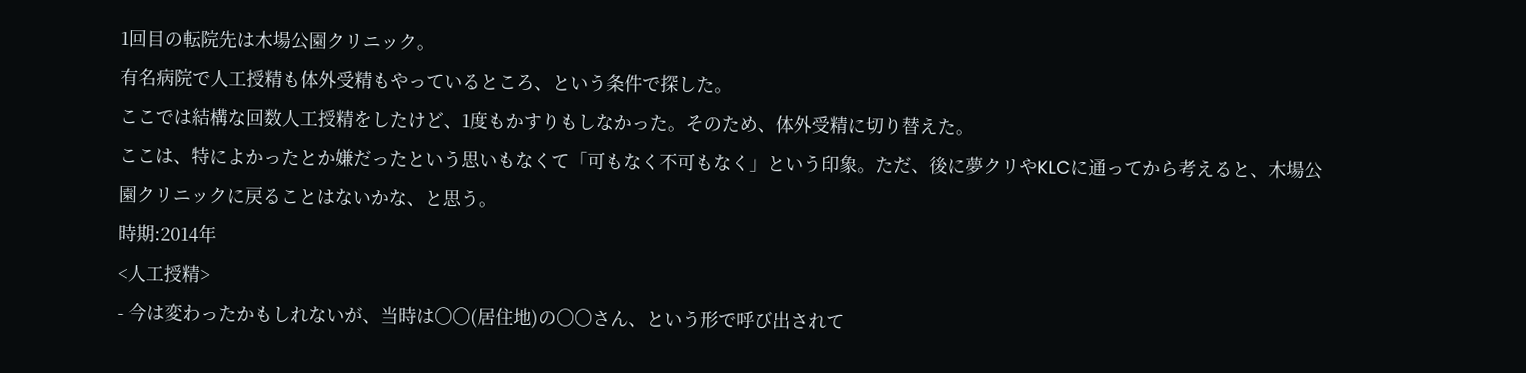1回目の転院先は木場公園クリニック。
有名病院で人工授精も体外受精もやっているところ、という条件で探した。
ここでは結構な回数人工授精をしたけど、1度もかすりもしなかった。そのため、体外受精に切り替えた。
ここは、特によかったとか嫌だったという思いもなくて「可もなく不可もなく」という印象。ただ、後に夢クリやKLCに通ってから考えると、木場公園クリニックに戻ることはないかな、と思う。
時期:2014年
<人工授精>
- 今は変わったかもしれないが、当時は〇〇(居住地)の〇〇さん、という形で呼び出されて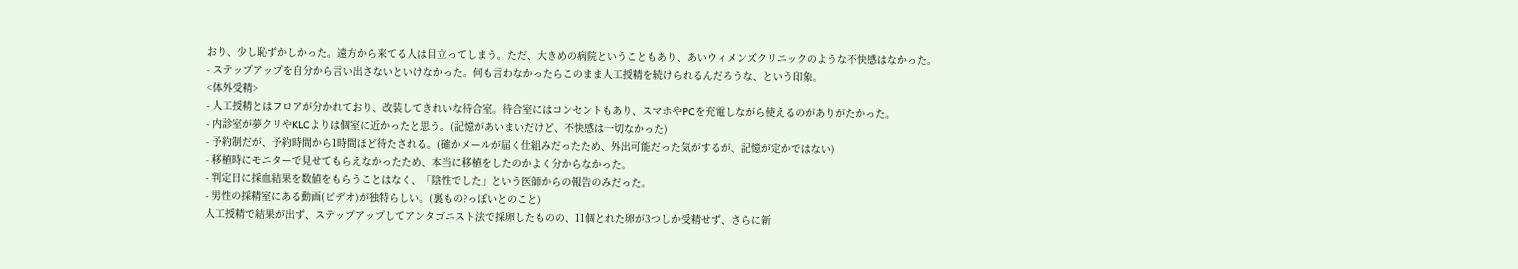おり、少し恥ずかしかった。遠方から来てる人は目立ってしまう。ただ、大きめの病院ということもあり、あいウィメンズクリニックのような不快感はなかった。
- ステップアップを自分から言い出さないといけなかった。何も言わなかったらこのまま人工授精を続けられるんだろうな、という印象。
<体外受精>
- 人工授精とはフロアが分かれており、改装してきれいな待合室。待合室にはコンセントもあり、スマホやPCを充電しながら使えるのがありがたかった。
- 内診室が夢クリやKLCよりは個室に近かったと思う。(記憶があいまいだけど、不快感は一切なかった)
- 予約制だが、予約時間から1時間ほど待たされる。(確かメールが届く仕組みだったため、外出可能だった気がするが、記憶が定かではない)
- 移植時にモニターで見せてもらえなかったため、本当に移植をしたのかよく分からなかった。
- 判定日に採血結果を数値をもらうことはなく、「陰性でした」という医師からの報告のみだった。
- 男性の採精室にある動画(ビデオ)が独特らしい。(裏もの?っぽいとのこと)
人工授精で結果が出ず、ステップアップしてアンタゴニスト法で採卵したものの、11個とれた卵が3つしか受精せず、さらに新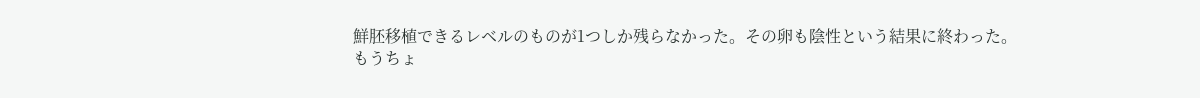鮮胚移植できるレベルのものが1つしか残らなかった。その卵も陰性という結果に終わった。
もうちょ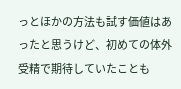っとほかの方法も試す価値はあったと思うけど、初めての体外受精で期待していたことも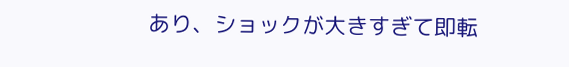あり、ショックが大きすぎて即転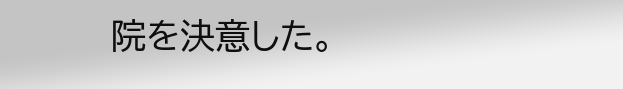院を決意した。